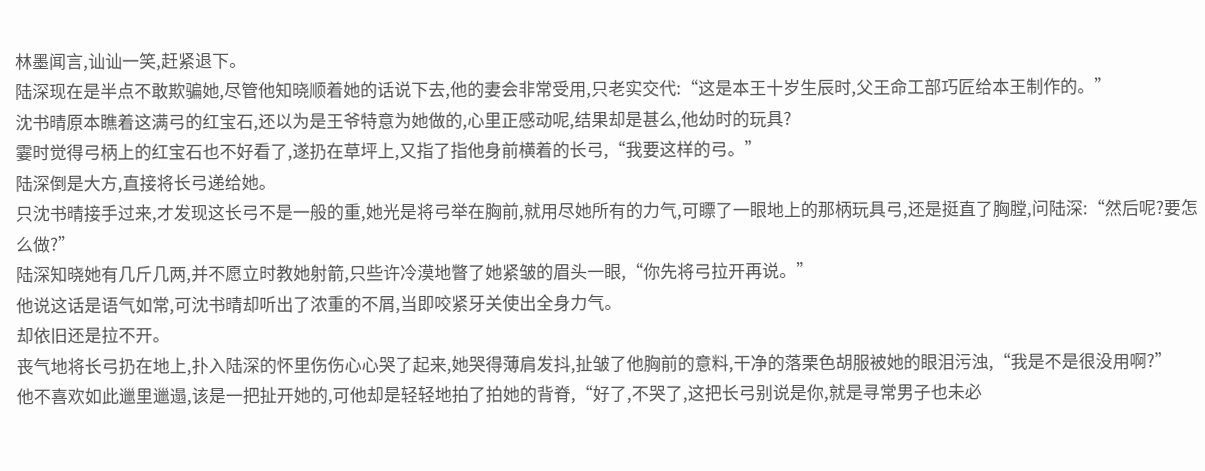林墨闻言,讪讪一笑,赶紧退下。
陆深现在是半点不敢欺骗她,尽管他知晓顺着她的话说下去,他的妻会非常受用,只老实交代:“这是本王十岁生辰时,父王命工部巧匠给本王制作的。”
沈书晴原本瞧着这满弓的红宝石,还以为是王爷特意为她做的,心里正感动呢,结果却是甚么,他幼时的玩具?
霎时觉得弓柄上的红宝石也不好看了,遂扔在草坪上,又指了指他身前横着的长弓,“我要这样的弓。”
陆深倒是大方,直接将长弓递给她。
只沈书晴接手过来,才发现这长弓不是一般的重,她光是将弓举在胸前,就用尽她所有的力气,可瞟了一眼地上的那柄玩具弓,还是挺直了胸膛,问陆深:“然后呢?要怎么做?”
陆深知晓她有几斤几两,并不愿立时教她射箭,只些许冷漠地瞥了她紧皱的眉头一眼,“你先将弓拉开再说。”
他说这话是语气如常,可沈书晴却听出了浓重的不屑,当即咬紧牙关使出全身力气。
却依旧还是拉不开。
丧气地将长弓扔在地上,扑入陆深的怀里伤伤心心哭了起来,她哭得薄肩发抖,扯皱了他胸前的意料,干净的落栗色胡服被她的眼泪污浊,“我是不是很没用啊?”
他不喜欢如此邋里邋遢,该是一把扯开她的,可他却是轻轻地拍了拍她的背脊,“好了,不哭了,这把长弓别说是你,就是寻常男子也未必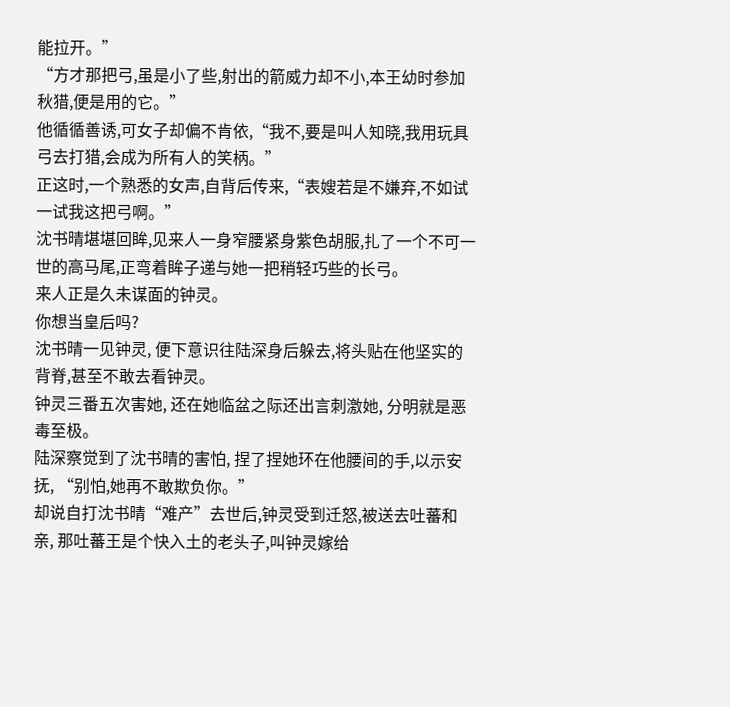能拉开。”
“方才那把弓,虽是小了些,射出的箭威力却不小,本王幼时参加秋猎,便是用的它。”
他循循善诱,可女子却偏不肯依,“我不,要是叫人知晓,我用玩具弓去打猎,会成为所有人的笑柄。”
正这时,一个熟悉的女声,自背后传来,“表嫂若是不嫌弃,不如试一试我这把弓啊。”
沈书晴堪堪回眸,见来人一身窄腰紧身紫色胡服,扎了一个不可一世的高马尾,正弯着眸子递与她一把稍轻巧些的长弓。
来人正是久未谋面的钟灵。
你想当皇后吗?
沈书晴一见钟灵, 便下意识往陆深身后躲去,将头贴在他坚实的背脊,甚至不敢去看钟灵。
钟灵三番五次害她, 还在她临盆之际还出言刺激她, 分明就是恶毒至极。
陆深察觉到了沈书晴的害怕, 捏了捏她环在他腰间的手,以示安抚, “别怕,她再不敢欺负你。”
却说自打沈书晴“难产”去世后,钟灵受到迁怒,被送去吐蕃和亲, 那吐蕃王是个快入土的老头子,叫钟灵嫁给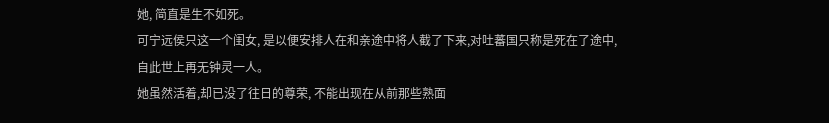她, 简直是生不如死。
可宁远侯只这一个闺女, 是以便安排人在和亲途中将人截了下来,对吐蕃国只称是死在了途中, 自此世上再无钟灵一人。
她虽然活着,却已没了往日的尊荣, 不能出现在从前那些熟面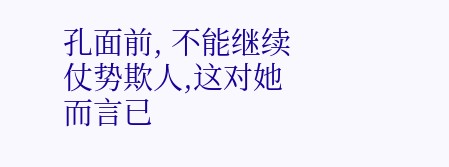孔面前, 不能继续仗势欺人,这对她而言已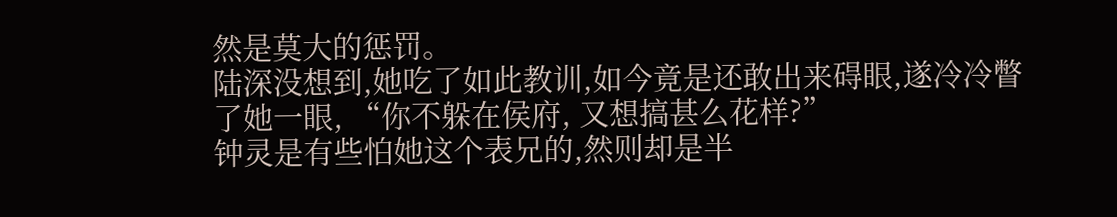然是莫大的惩罚。
陆深没想到,她吃了如此教训,如今竟是还敢出来碍眼,遂冷冷瞥了她一眼, “你不躲在侯府, 又想搞甚么花样?”
钟灵是有些怕她这个表兄的,然则却是半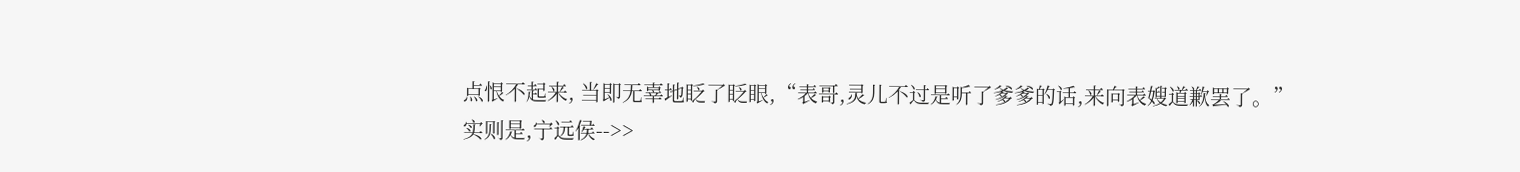点恨不起来, 当即无辜地眨了眨眼,“表哥,灵儿不过是听了爹爹的话,来向表嫂道歉罢了。”
实则是,宁远侯-->>